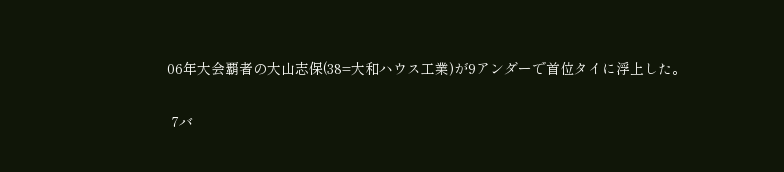06年大会覇者の大山志保(38=大和ハウス工業)が9アンダーで首位タイに浮上した。

 7バ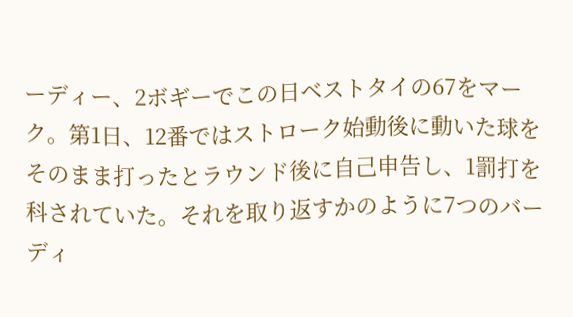ーディー、2ボギーでこの日ベストタイの67をマーク。第1日、12番ではストローク始動後に動いた球をそのまま打ったとラウンド後に自己申告し、1罰打を科されていた。それを取り返すかのように7つのバーディ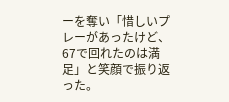ーを奪い「惜しいプレーがあったけど、67で回れたのは満足」と笑顔で振り返った。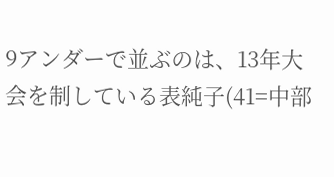9アンダーで並ぶのは、13年大会を制している表純子(41=中部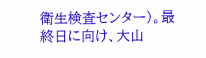衛生検査センター)。最終日に向け、大山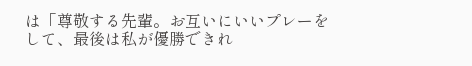は「尊敬する先輩。お互いにいいプレーをして、最後は私が優勝できれ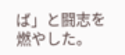ば」と闘志を燃やした。